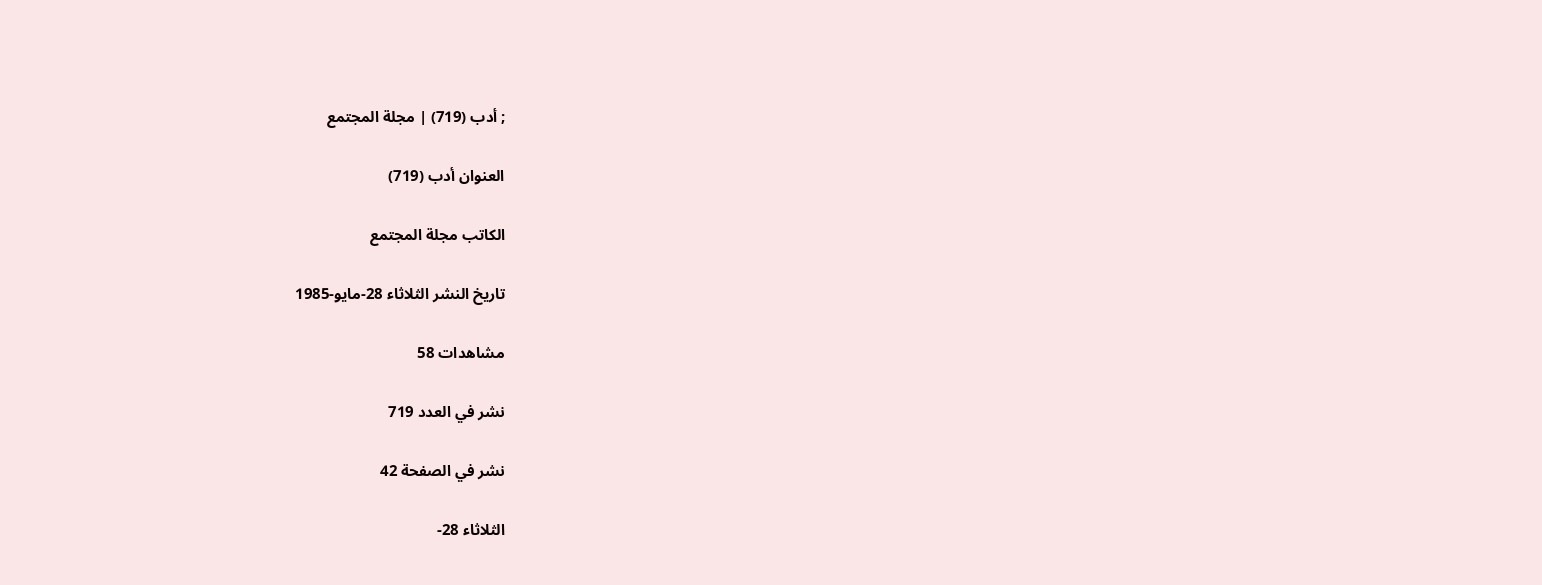; أدب (719) | مجلة المجتمع

العنوان أدب (719)

الكاتب مجلة المجتمع

تاريخ النشر الثلاثاء 28-مايو-1985

مشاهدات 58

نشر في العدد 719

نشر في الصفحة 42

الثلاثاء 28-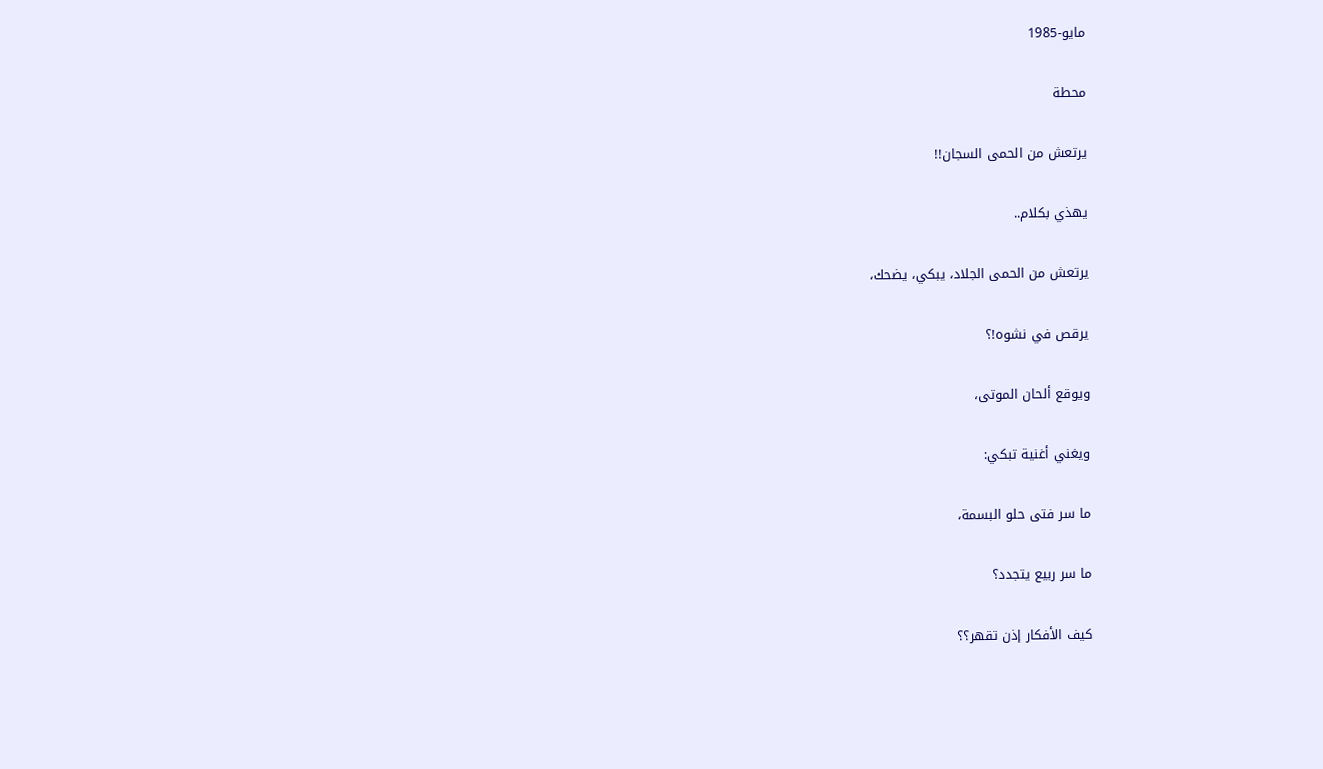مايو-1985

محطة

يرتعش من الحمى السجان!!

يهذي بكلام..

يرتعش من الحمى الجلاد، يبكي، يضحك،

يرقص في نشوه!؟

ويوقع ألحان الموتى،

ويغني أغنية تبكي:

ما سر فتى حلو البسمة،

ما سر ربيع يتجدد؟

كيف الأفكار إذن تقهر؟؟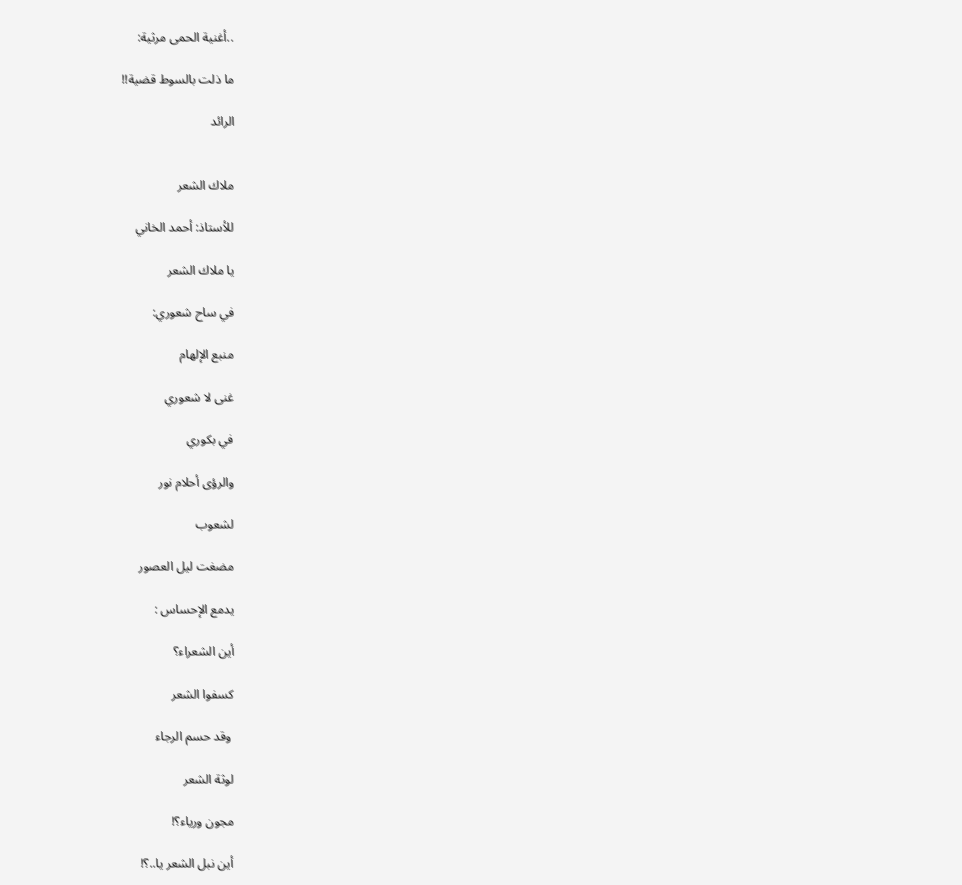..أغنية الحمى مرثية:

ما ذلت بالسوط قضية!!

الرائد


ملاك الشعر

للأستاذ: أحمد الخاني

يا ملاك الشعر

في ساح شعوري:

منبع الإلهام

غنى لا شعوري

في بكوري

والرؤى أحلام نور

لشعوب

مضغت ليل العصور

يدمع الإحساس :

أين الشعراء؟

كسفوا الشعر

 وقد حسم الرجاء

لوثة الشعر

مجون ورياء؟!

أین نبل الشعر يا..؟!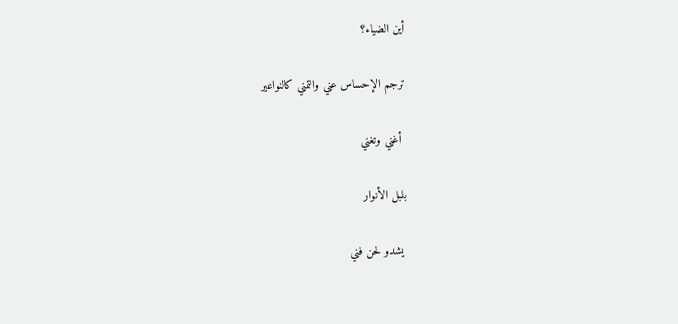أين الضياء؟

ترجم الإحساس عني والتمني كالنواعير

 أغني وتغني

بلبل الأنوار

 يشدو لحن فني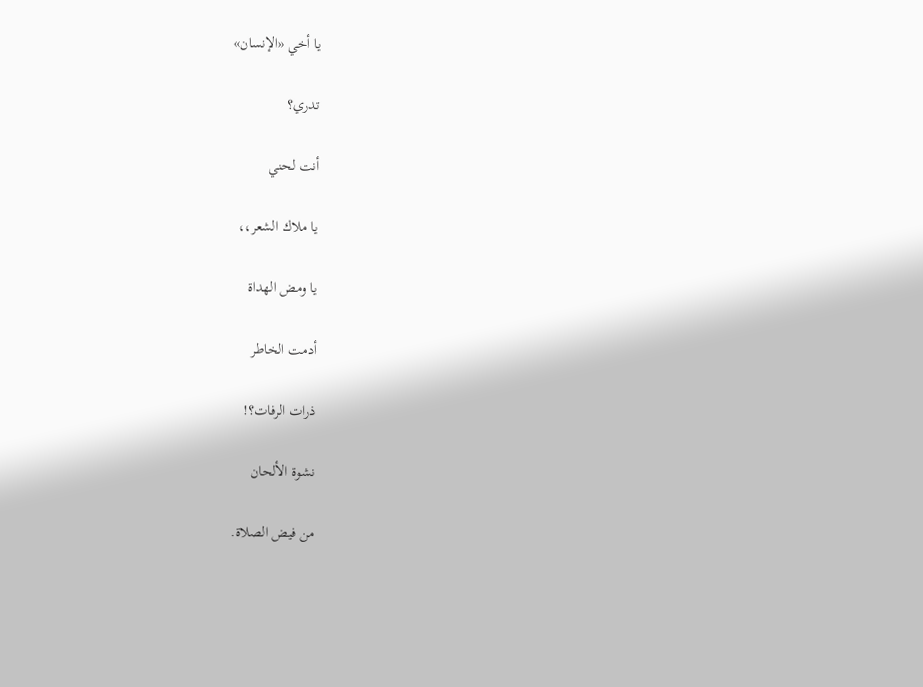يا أخي «الإنسان»

تدري؟

أنت لحني

يا ملاك الشعر،،

يا ومض الهداة

أدمت الخاطر

ذرات الرفات؟!

نشوة الألحان

من فيض الصلاة.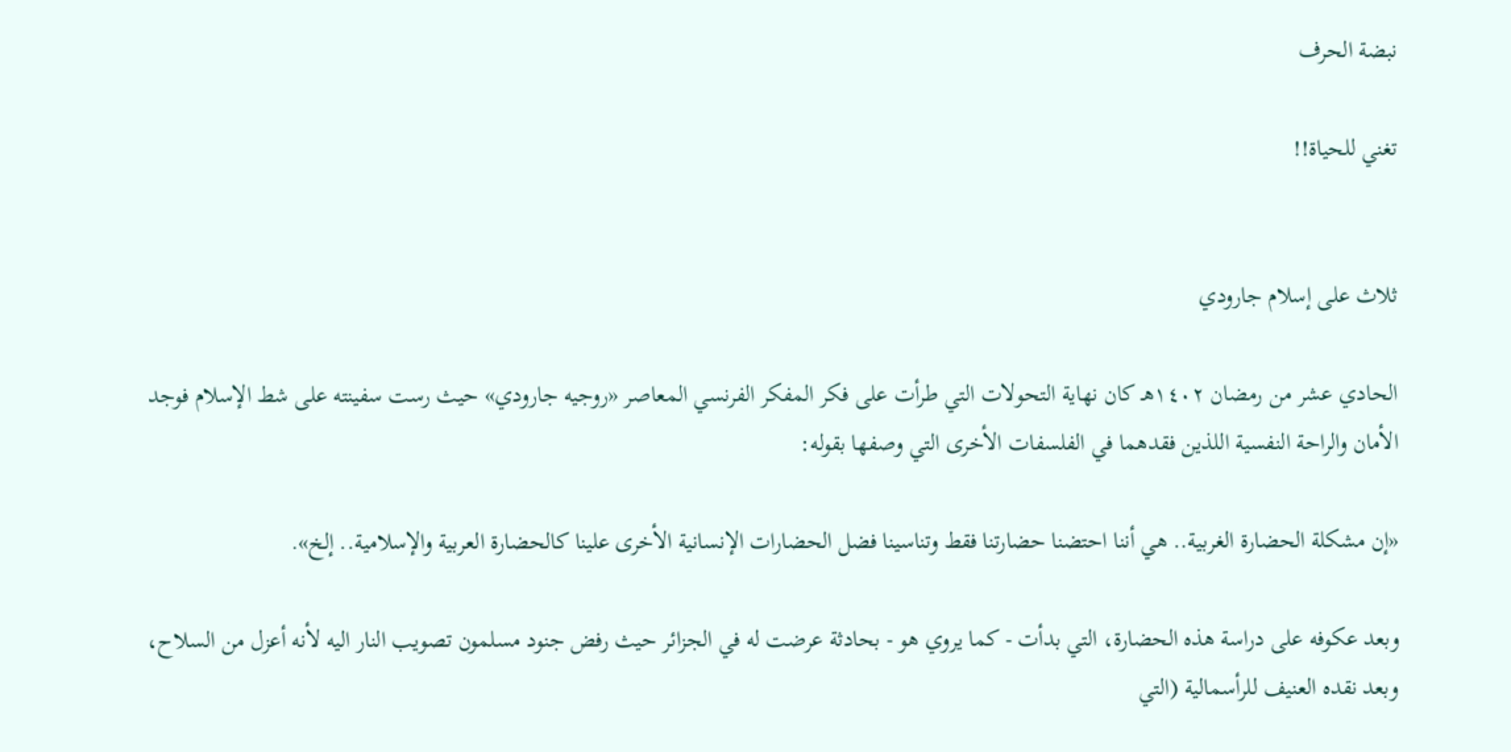نبضة الحرف

تغني للحياة!!


ثلاث على إسلام جارودي

الحادي عشر من رمضان ١٤٠٢هـ كان نهاية التحولات التي طرأت على فكر المفكر الفرنسي المعاصر «روجيه جارودي» حيث رست سفينته على شط الإسلام فوجد الأمان والراحة النفسية اللذين فقدهما في الفلسفات الأخرى التي وصفها بقوله:

«إن مشكلة الحضارة الغربية.. هي أننا احتضنا حضارتنا فقط وتناسينا فضل الحضارات الإنسانية الأخرى علينا كالحضارة العربية والإسلامية.. إلخ».

وبعد عكوفه على دراسة هذه الحضارة، التي بدأت - كما يروي هو - بحادثة عرضت له في الجزائر حيث رفض جنود مسلمون تصويب النار اليه لأنه أعزل من السلاح، وبعد نقده العنيف للرأسمالية (التي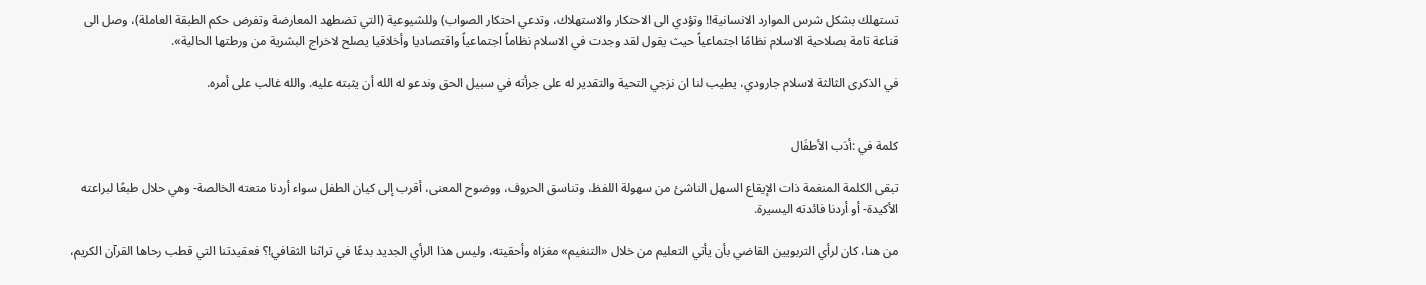تستهلك بشكل شرس الموارد الانسانية!! وتؤدي الى الاحتكار والاستهلاك، وتدعي احتكار الصواب) وللشيوعية (التي تضطهد المعارضة وتفرض حكم الطبقة العاملة)، وصل الى قناعة تامة بصلاحية الاسلام نظامًا اجتماعياً حيث يقول لقد وجدت في الاسلام نظاماً اجتماعياً واقتصاديا وأخلاقيا يصلح لاخراج البشرية من ورطتها الحالية».

في الذكرى الثالثة لاسلام جارودي، يطيب لنا ان نزجي التحية والتقدير له على جرأته في سبيل الحق وندعو له الله أن يثبته عليه. والله غالب على أمره.


كلمة في :أدَب الأطفَال

تبقى الكلمة المنغمة ذات الإيقاع السهل الناشئ من سهولة اللفظ، وتناسق الحروف، ووضوح المعنى، أقرب إلى كيان الطفل سواء أردنا متعته الخالصة- وهي حلال طبعًا لبراعته الأكيدة- أو أردنا فائدته اليسيرة.

من هنا، كان لرأي التربويين القاضي بأن يأتي التعليم من خلال «التنغيم» مغزاه وأحقيته، وليس هذا الرأي الجديد بدعًا في تراثنا الثقافي!؟ فعقيدتنا التي قطب رحاها القرآن الكريم،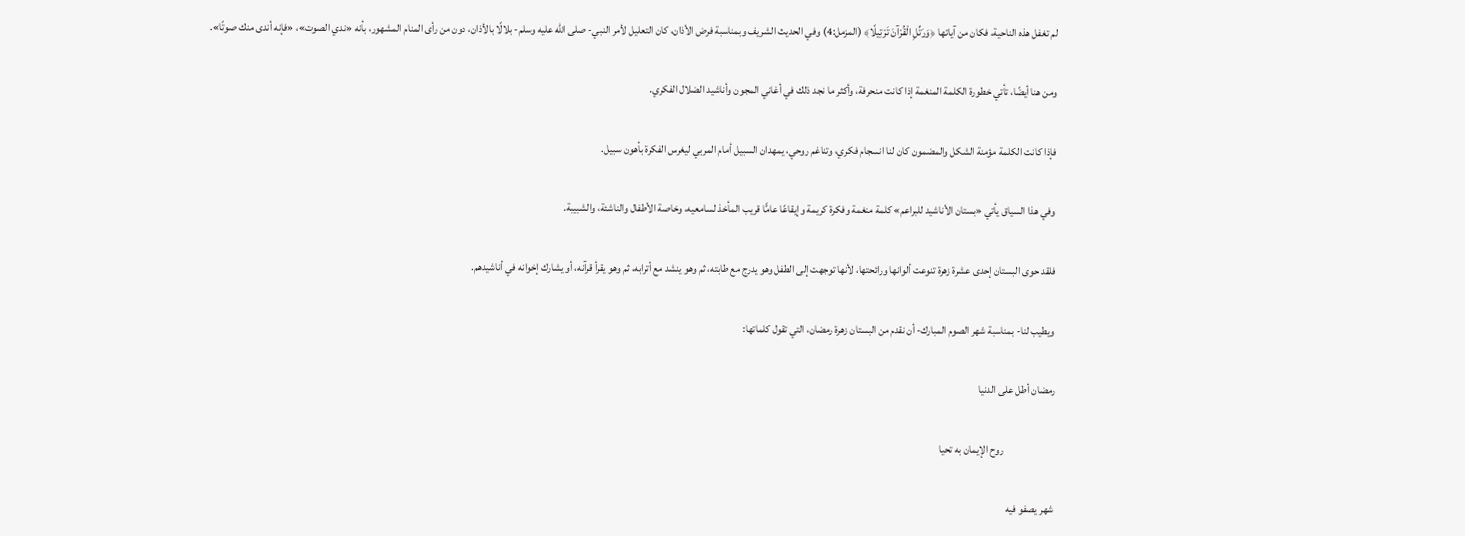لم تغفل هذه الناحية، فكان من آياتها ﴿وَرَتِّلِ الْقُرْآنَ تَرْتِيلًا﴾ (المزمل:4) وفي الحديث الشريف وبمناسبة فرض الأذان، كان التعليل لأمر النبي- صلى الله عليه وسلم- بلالًا بالأذان، دون من رأى المنام المشهور، بأنه «ندي الصوت»، «فإنه أندى منك صوتًا».

ومن هنا أيضًا، تأتي خطورة الكلمة المنغمة إذا كانت منحرفة، وأكثر ما نجد ذلك في أغاني المجون وأناشيد الضلال الفكري.

فإذا كانت الكلمة مؤمنة الشكل والمضمون كان لنا انسجام فكري، وتناغم روحي، يمهدان السبيل أمام المربي ليغرس الفكرة بأهون سبيل.

وفي هذا السياق يأتي «بستان الأناشيد للبراعم» كلمة منغمة وفكرة كريمة وإيقاعًا عامًّا قريب المأخذ لسامعيه، وخاصة الأطفال والناشئة، والشبيبة.

فلقد حوى البستان إحدى عشرة زهرة تنوعت ألوانها ورائحتها، لأنها توجهت إلى الطفل وهو يدرج مع طابته، ثم وهو ينشد مع أترابه، ثم وهو يقرأ قرآنه، أو يشارك إخوانه في أناشيدهم.

ويطيب لنا- بمناسبة شهر الصوم المبارك- أن نقدم من البستان زهرة رمضان، التي تقول كلماتها:

رمضان أطل على الدنيا

                        روح الإيمان به تحيا

شهر يصفو فيه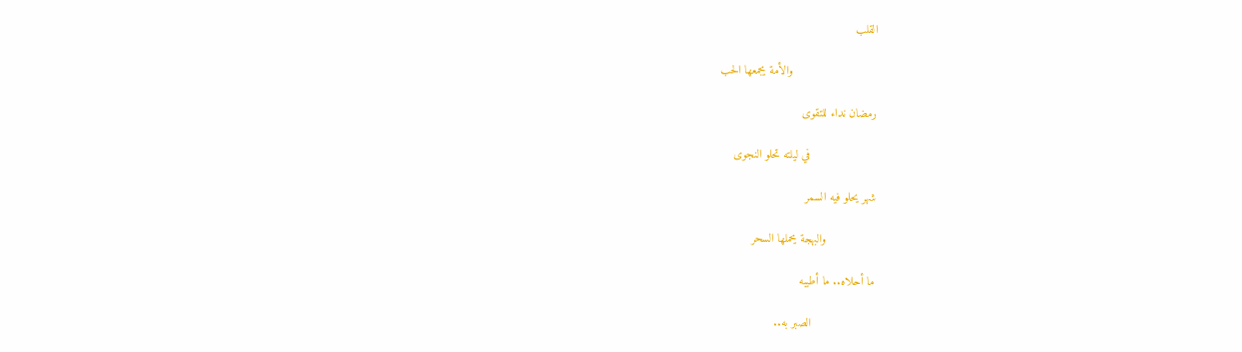القلب

                        والأمة يجمعها الحب

رمضان نداء للتقوى

                   في ليلته تحلو النجوى

شهر يحلو فيه السمر

              والبهجة يحملها السحر

ما أحلاه.. ما أطيبه

                  الصبر به..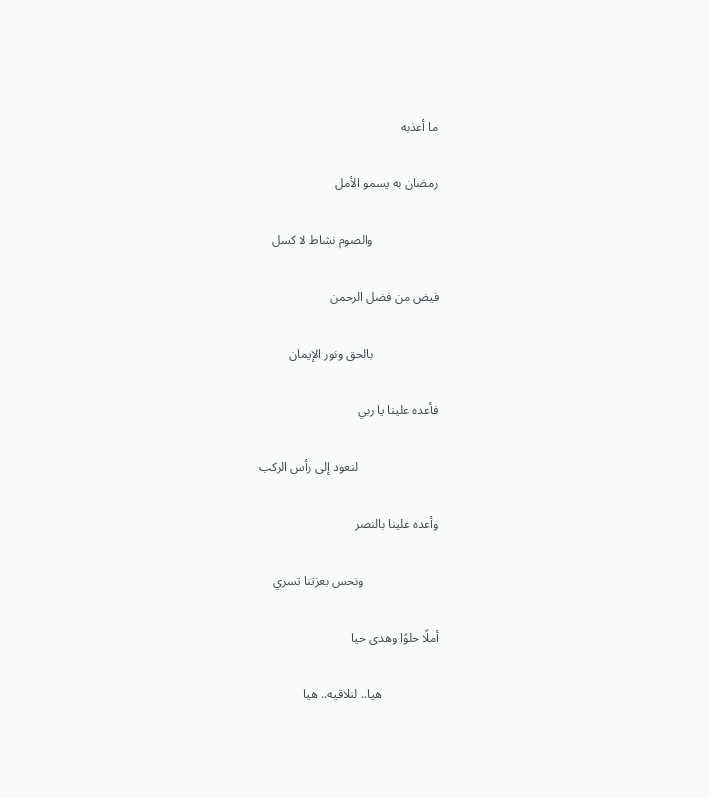ما أعذبه

رمضان به يسمو الأمل

                     والصوم نشاط لا كسل

فيض من فضل الرحمن

                     بالحق ونور الإيمان

فأعده علينا يا ربي

                          لنعود إلى رأس الركب

وأعده علينا بالنصر

                        ونحس بعزتنا تسري

أملًا حلوًا وهدى حيا

                  هيا.. لنلاقيه.. هيا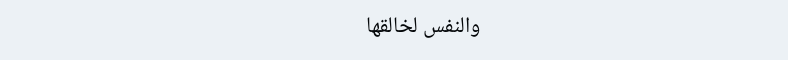والنفس لخالقها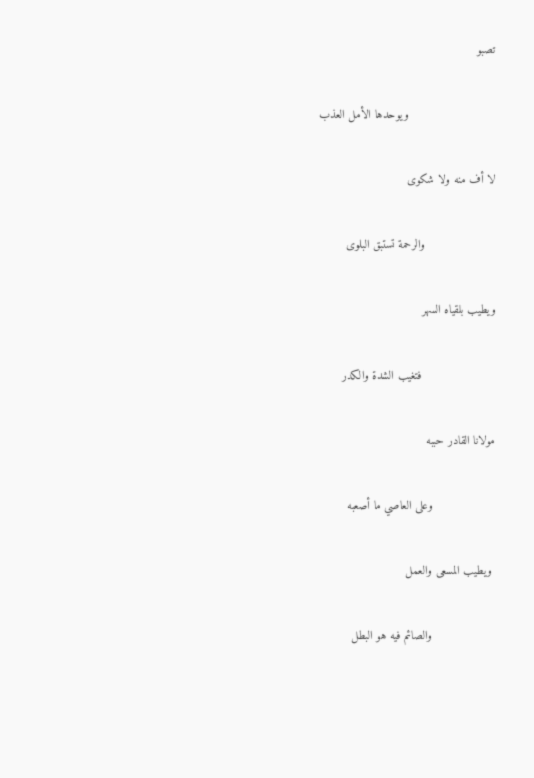تصبو

                         ويوحدها الأمل العذب

لا أف منه ولا شكوى

                    والرحمة تستبق البلوى

ويطيب بلقياه السهر

                     فتغيب الشدة والكدر

مولانا القادر حببه

                  وعلى العاصي ما أصعبه

 ويطيب المسعى والعمل

                  والصائم فيه هو البطل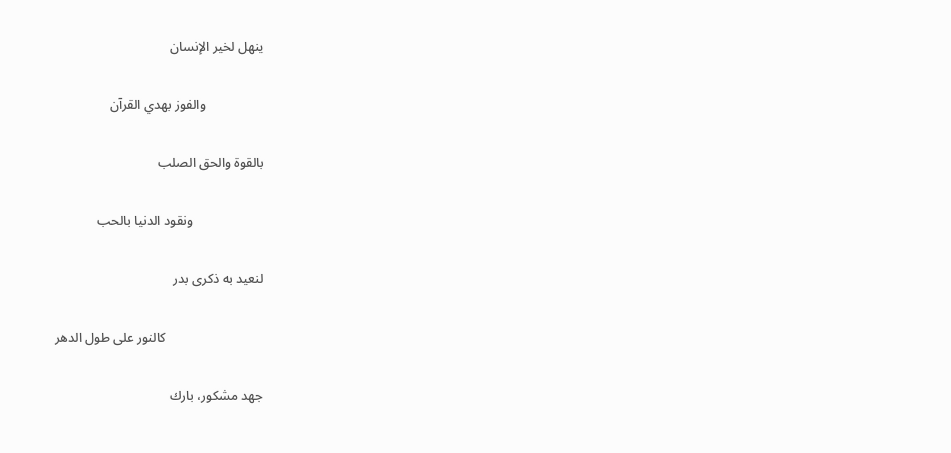ينهل لخير الإنسان

                 والفوز بهدي القرآن

بالقوة والحق الصلب

                     ونقود الدنيا بالحب

لنعيد به ذکری بدر

                             كالنور على طول الدهر

جهد مشكور، بارك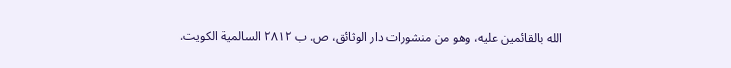الله بالقائمين عليه، وهو من منشورات دار الوثائق، ص. ب ۲۸۱۲ السالمية الكويت.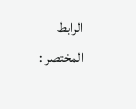الرابط المختصر :